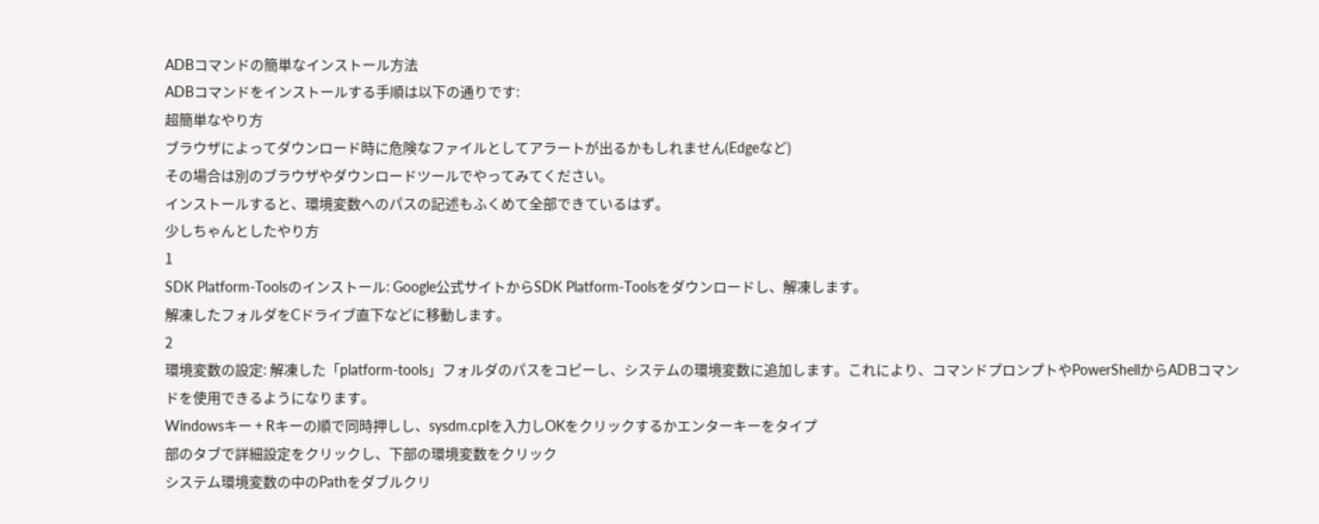ADBコマンドの簡単なインストール方法
ADBコマンドをインストールする手順は以下の通りです:
超簡単なやり方
ブラウザによってダウンロード時に危険なファイルとしてアラートが出るかもしれません(Edgeなど)
その場合は別のブラウザやダウンロードツールでやってみてください。
インストールすると、環境変数へのパスの記述もふくめて全部できているはず。
少しちゃんとしたやり方
1
SDK Platform-Toolsのインストール: Google公式サイトからSDK Platform-Toolsをダウンロードし、解凍します。
解凍したフォルダをCドライブ直下などに移動します。
2
環境変数の設定: 解凍した「platform-tools」フォルダのパスをコピーし、システムの環境変数に追加します。これにより、コマンドプロンプトやPowerShellからADBコマンドを使用できるようになります。
Windowsキー + Rキーの順で同時押しし、sysdm.cplを入力しOKをクリックするかエンターキーをタイプ
部のタブで詳細設定をクリックし、下部の環境変数をクリック
システム環境変数の中のPathをダブルクリ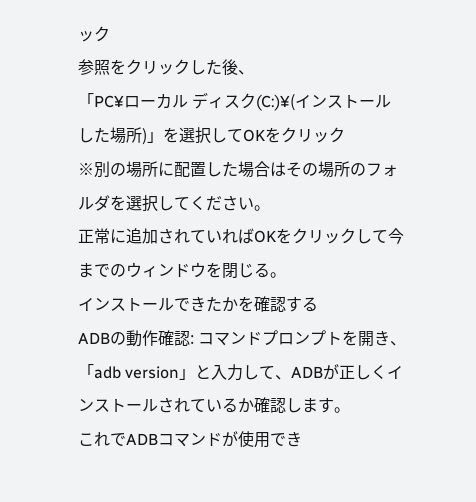ック
参照をクリックした後、
「PC¥ローカル ディスク(C:)¥(インストールした場所)」を選択してOKをクリック
※別の場所に配置した場合はその場所のフォルダを選択してください。
正常に追加されていればOKをクリックして今までのウィンドウを閉じる。
インストールできたかを確認する
ADBの動作確認: コマンドプロンプトを開き、「adb version」と入力して、ADBが正しくインストールされているか確認します。
これでADBコマンドが使用でき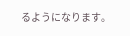るようになります。